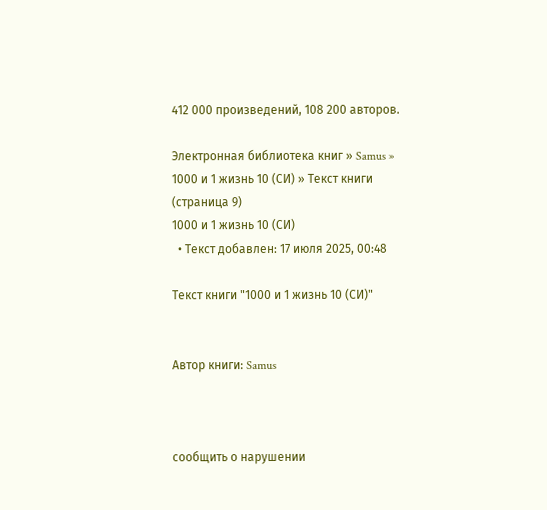412 000 произведений, 108 200 авторов.

Электронная библиотека книг » Samus » 1000 и 1 жизнь 10 (СИ) » Текст книги (страница 9)
1000 и 1 жизнь 10 (СИ)
  • Текст добавлен: 17 июля 2025, 00:48

Текст книги "1000 и 1 жизнь 10 (СИ)"


Автор книги: Samus



сообщить о нарушении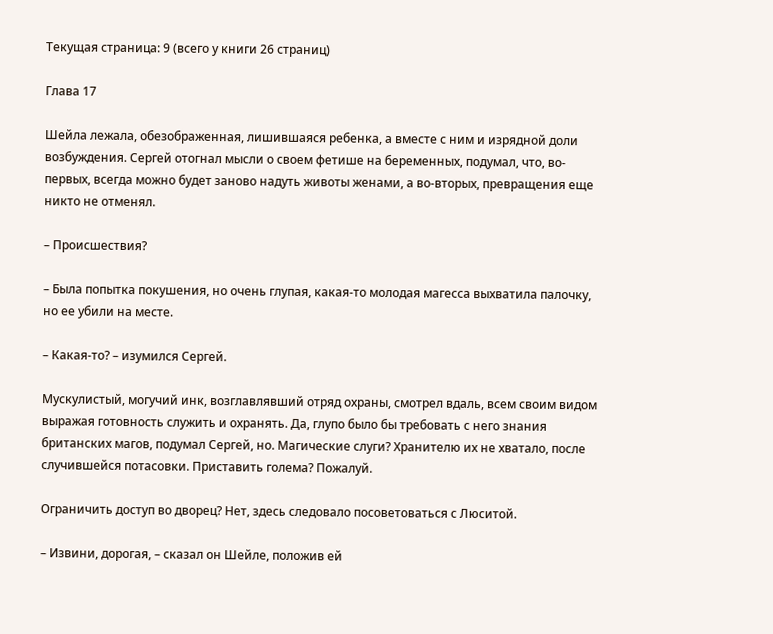Текущая страница: 9 (всего у книги 26 страниц)

Глава 17

Шейла лежала, обезображенная, лишившаяся ребенка, а вместе с ним и изрядной доли возбуждения. Сергей отогнал мысли о своем фетише на беременных, подумал, что, во-первых, всегда можно будет заново надуть животы женами, а во-вторых, превращения еще никто не отменял.

– Происшествия?

– Была попытка покушения, но очень глупая, какая-то молодая магесса выхватила палочку, но ее убили на месте.

– Какая-то? – изумился Сергей.

Мускулистый, могучий инк, возглавлявший отряд охраны, смотрел вдаль, всем своим видом выражая готовность служить и охранять. Да, глупо было бы требовать с него знания британских магов, подумал Сергей, но. Магические слуги? Хранителю их не хватало, после случившейся потасовки. Приставить голема? Пожалуй.

Ограничить доступ во дворец? Нет, здесь следовало посоветоваться с Люситой.

– Извини, дорогая, – сказал он Шейле, положив ей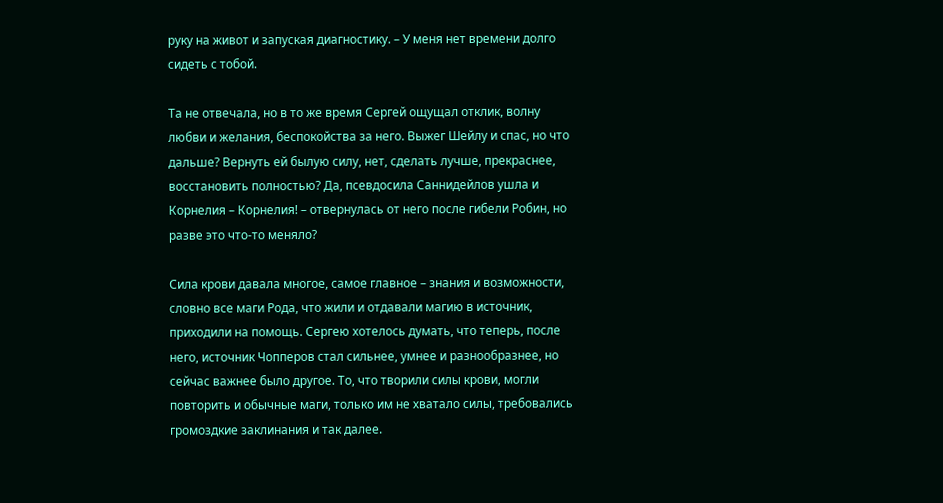руку на живот и запуская диагностику. – У меня нет времени долго сидеть с тобой.

Та не отвечала, но в то же время Сергей ощущал отклик, волну любви и желания, беспокойства за него. Выжег Шейлу и спас, но что дальше? Вернуть ей былую силу, нет, сделать лучше, прекраснее, восстановить полностью? Да, псевдосила Саннидейлов ушла и Корнелия – Корнелия! – отвернулась от него после гибели Робин, но разве это что-то меняло?

Сила крови давала многое, самое главное – знания и возможности, словно все маги Рода, что жили и отдавали магию в источник, приходили на помощь. Сергею хотелось думать, что теперь, после него, источник Чопперов стал сильнее, умнее и разнообразнее, но сейчас важнее было другое. То, что творили силы крови, могли повторить и обычные маги, только им не хватало силы, требовались громоздкие заклинания и так далее.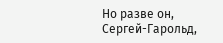Но разве он, Сергей-Гарольд,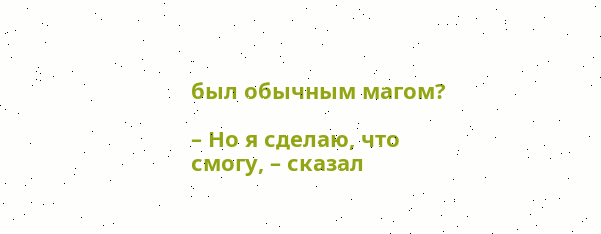был обычным магом?

– Но я сделаю, что смогу, – сказал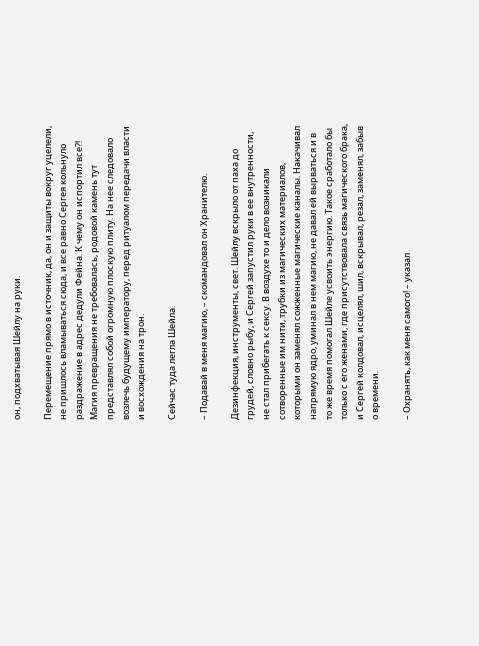он, подхватывая Шейлу на руки.

Перемещение прямо в источник, да, он и защиты вокруг уцелели, не пришлось вламываться сюда, и все равно Сергея кольнуло раздражение в адрес дедули Фейна. К чему он испортил все⁈ Магия превращения не требовалась, родовой камень тут представлял собой огромную плоскую плиту. На нее следовало возлечь будущему императору, перед ритуалом передачи власти и восхождения на трон.

Сейчас туда легла Шейла.

– Подавай в меня магию, – скомандовал он Хранителю.

Дезинфекция, инструменты, свет. Шейлу вскрыло от паха до грудей, словно рыбу, и Сергей запустил руки в ее внутренности, не стал прибегать к сексу. В воздухе то и дело возникали сотворенные им нити, трубки из магических материалов, которыми он заменял сожженные магические каналы. Накачивал напрямую ядро, уминал в нем магию, не давал ей вырваться и в то же время помогал Шейле усвоить энергию. Такое сработало бы только с его женами, где присутствовала связь магического брака, и Сергей колдовал, исцелял, шил, вскрывал, резал, заменял, забыв о времени.

– Охранять, как меня самого! – указал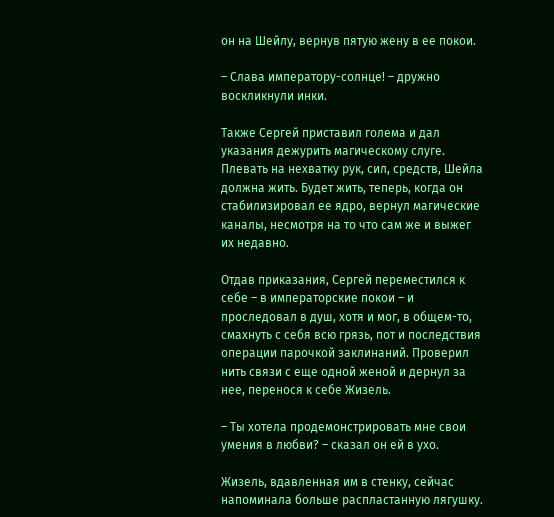он на Шейлу, вернув пятую жену в ее покои.

– Слава императору-солнце! – дружно воскликнули инки.

Также Сергей приставил голема и дал указания дежурить магическому слуге. Плевать на нехватку рук, сил, средств, Шейла должна жить. Будет жить, теперь, когда он стабилизировал ее ядро, вернул магические каналы, несмотря на то что сам же и выжег их недавно.

Отдав приказания, Сергей переместился к себе – в императорские покои – и проследовал в душ, хотя и мог, в общем-то, смахнуть с себя всю грязь, пот и последствия операции парочкой заклинаний. Проверил нить связи с еще одной женой и дернул за нее, перенося к себе Жизель.

– Ты хотела продемонстрировать мне свои умения в любви? – сказал он ей в ухо.

Жизель, вдавленная им в стенку, сейчас напоминала больше распластанную лягушку.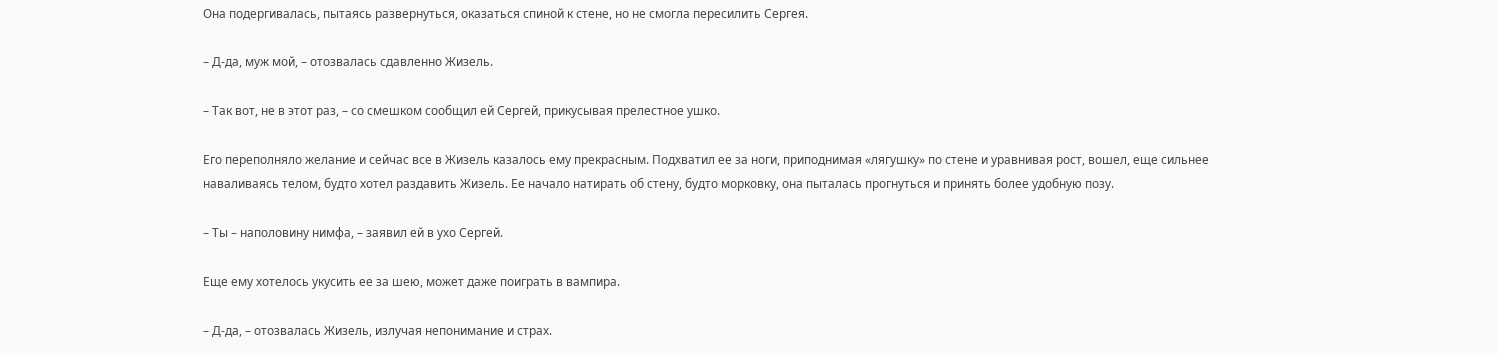Она подергивалась, пытаясь развернуться, оказаться спиной к стене, но не смогла пересилить Сергея.

– Д-да, муж мой, – отозвалась сдавленно Жизель.

– Так вот, не в этот раз, – со смешком сообщил ей Сергей, прикусывая прелестное ушко.

Его переполняло желание и сейчас все в Жизель казалось ему прекрасным. Подхватил ее за ноги, приподнимая «лягушку» по стене и уравнивая рост, вошел, еще сильнее наваливаясь телом, будто хотел раздавить Жизель. Ее начало натирать об стену, будто морковку, она пыталась прогнуться и принять более удобную позу.

– Ты – наполовину нимфа, – заявил ей в ухо Сергей.

Еще ему хотелось укусить ее за шею, может даже поиграть в вампира.

– Д-да, – отозвалась Жизель, излучая непонимание и страх.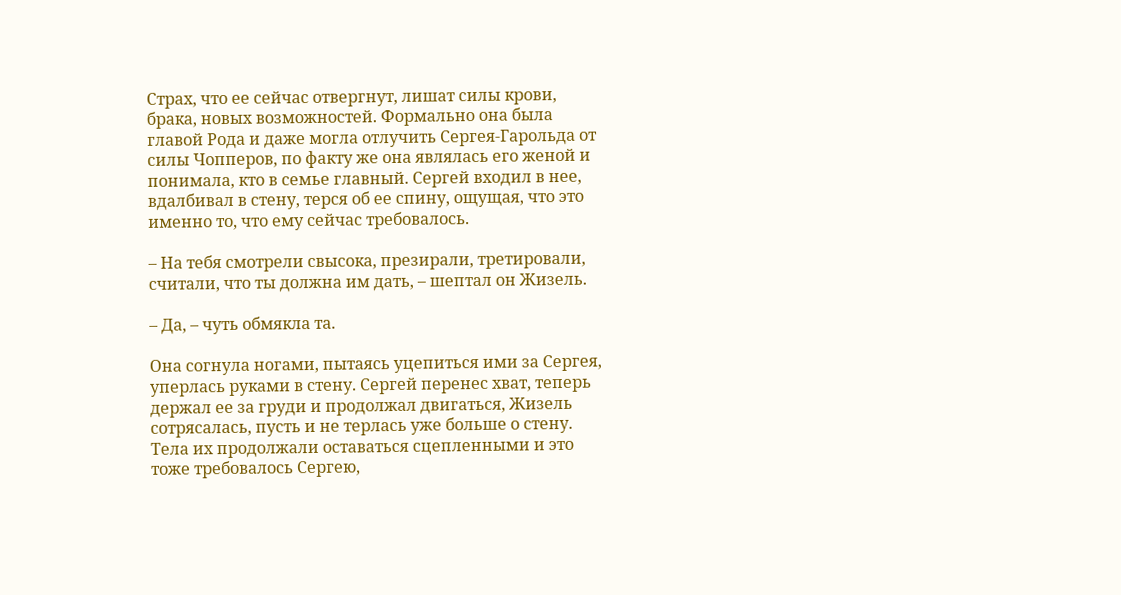Страх, что ее сейчас отвергнут, лишат силы крови, брака, новых возможностей. Формально она была главой Рода и даже могла отлучить Сергея-Гарольда от силы Чопперов, по факту же она являлась его женой и понимала, кто в семье главный. Сергей входил в нее, вдалбивал в стену, терся об ее спину, ощущая, что это именно то, что ему сейчас требовалось.

– На тебя смотрели свысока, презирали, третировали, считали, что ты должна им дать, – шептал он Жизель.

– Да, – чуть обмякла та.

Она согнула ногами, пытаясь уцепиться ими за Сергея, уперлась руками в стену. Сергей перенес хват, теперь держал ее за груди и продолжал двигаться, Жизель сотрясалась, пусть и не терлась уже больше о стену. Тела их продолжали оставаться сцепленными и это тоже требовалось Сергею,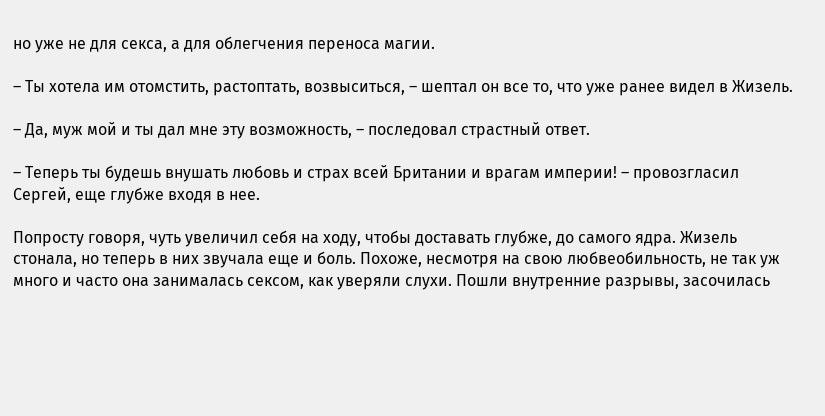но уже не для секса, а для облегчения переноса магии.

– Ты хотела им отомстить, растоптать, возвыситься, – шептал он все то, что уже ранее видел в Жизель.

– Да, муж мой и ты дал мне эту возможность, – последовал страстный ответ.

– Теперь ты будешь внушать любовь и страх всей Британии и врагам империи! – провозгласил Сергей, еще глубже входя в нее.

Попросту говоря, чуть увеличил себя на ходу, чтобы доставать глубже, до самого ядра. Жизель стонала, но теперь в них звучала еще и боль. Похоже, несмотря на свою любвеобильность, не так уж много и часто она занималась сексом, как уверяли слухи. Пошли внутренние разрывы, засочилась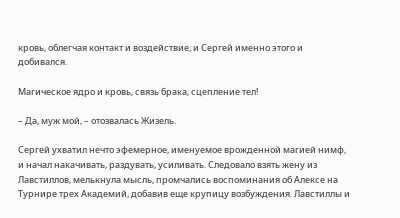кровь, облегчая контакт и воздействие, и Сергей именно этого и добивался.

Магическое ядро и кровь, связь брака, сцепление тел!

– Да, муж мой, – отозвалась Жизель.

Сергей ухватил нечто эфемерное, именуемое врожденной магией нимф, и начал накачивать, раздувать, усиливать. Следовало взять жену из Лавстиллов, мелькнула мысль, промчались воспоминания об Алексе на Турнире трех Академий, добавив еще крупицу возбуждения. Лавстиллы и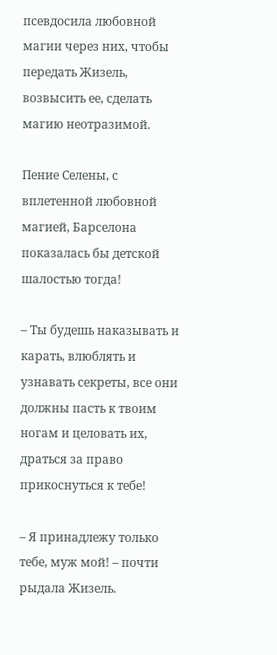псевдосила любовной магии через них, чтобы передать Жизель, возвысить ее, сделать магию неотразимой.

Пение Селены, с вплетенной любовной магией, Барселона показалась бы детской шалостью тогда!

– Ты будешь наказывать и карать, влюблять и узнавать секреты, все они должны пасть к твоим ногам и целовать их, драться за право прикоснуться к тебе!

– Я принадлежу только тебе, муж мой! – почти рыдала Жизель.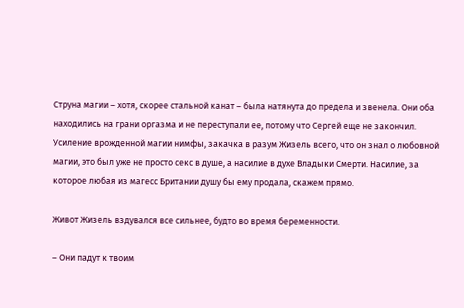Струна магии – хотя, скорее стальной канат – была натянута до предела и звенела. Они оба находились на грани оргазма и не переступали ее, потому что Сергей еще не закончил. Усиление врожденной магии нимфы, закачка в разум Жизель всего, что он знал о любовной магии, это был уже не просто секс в душе, а насилие в духе Владыки Смерти. Насилие, за которое любая из магесс Британии душу бы ему продала, скажем прямо.

Живот Жизель вздувался все сильнее, будто во время беременности.

– Они падут к твоим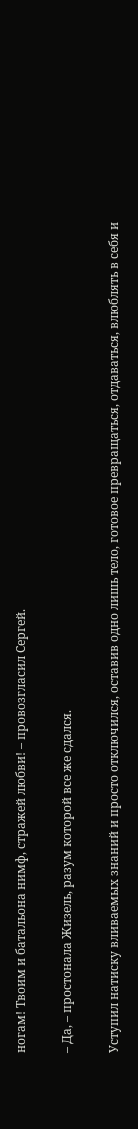ногам! Твоим и батальона нимф, стражей любви! – провозгласил Сергей.

– Да, – простонала Жизель, разум которой все же сдался.

Уступил натиску вливаемых знаний и просто отключился, оставив одно лишь тело, готовое превращаться, отдаваться, влюблять в себя и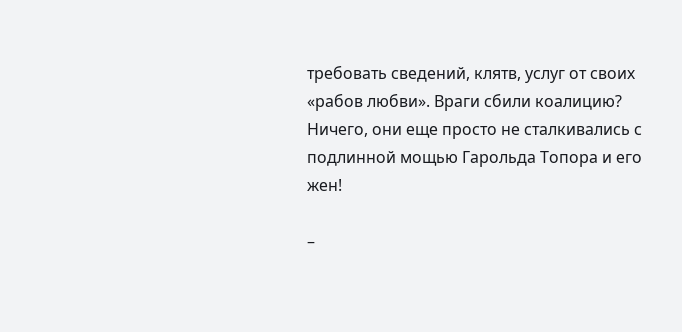требовать сведений, клятв, услуг от своих «рабов любви». Враги сбили коалицию? Ничего, они еще просто не сталкивались с подлинной мощью Гарольда Топора и его жен!

–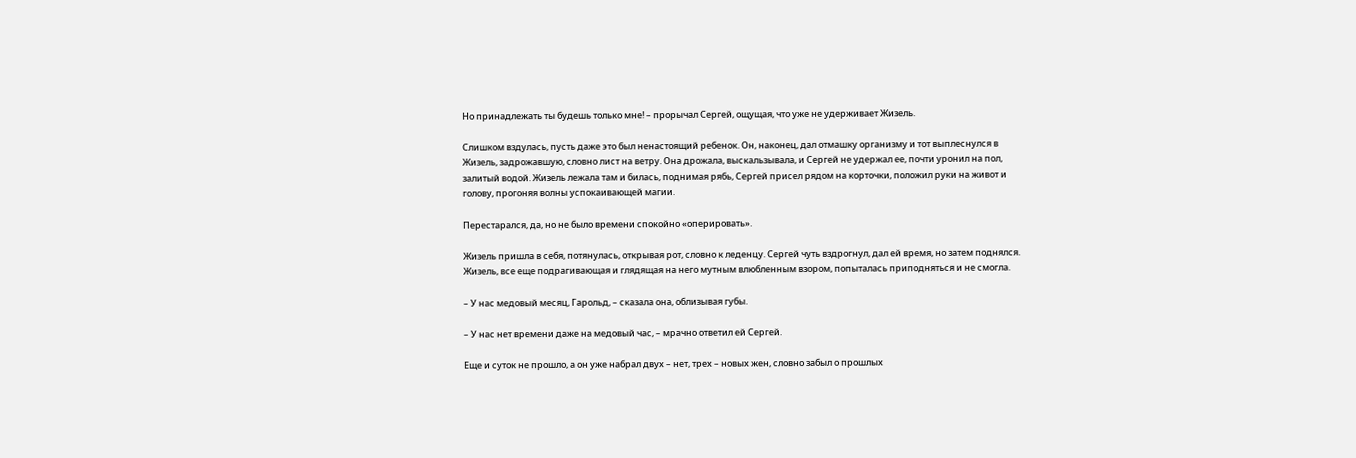Но принадлежать ты будешь только мне! – прорычал Сергей, ощущая, что уже не удерживает Жизель.

Слишком вздулась, пусть даже это был ненастоящий ребенок. Он, наконец, дал отмашку организму и тот выплеснулся в Жизель, задрожавшую, словно лист на ветру. Она дрожала, выскальзывала, и Сергей не удержал ее, почти уронил на пол, залитый водой. Жизель лежала там и билась, поднимая рябь, Сергей присел рядом на корточки, положил руки на живот и голову, прогоняя волны успокаивающей магии.

Перестарался, да, но не было времени спокойно «оперировать».

Жизель пришла в себя, потянулась, открывая рот, словно к леденцу. Сергей чуть вздрогнул, дал ей время, но затем поднялся. Жизель, все еще подрагивающая и глядящая на него мутным влюбленным взором, попыталась приподняться и не смогла.

– У нас медовый месяц, Гарольд, – сказала она, облизывая губы.

– У нас нет времени даже на медовый час, – мрачно ответил ей Сергей.

Еще и суток не прошло, а он уже набрал двух – нет, трех – новых жен, словно забыл о прошлых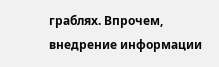граблях. Впрочем, внедрение информации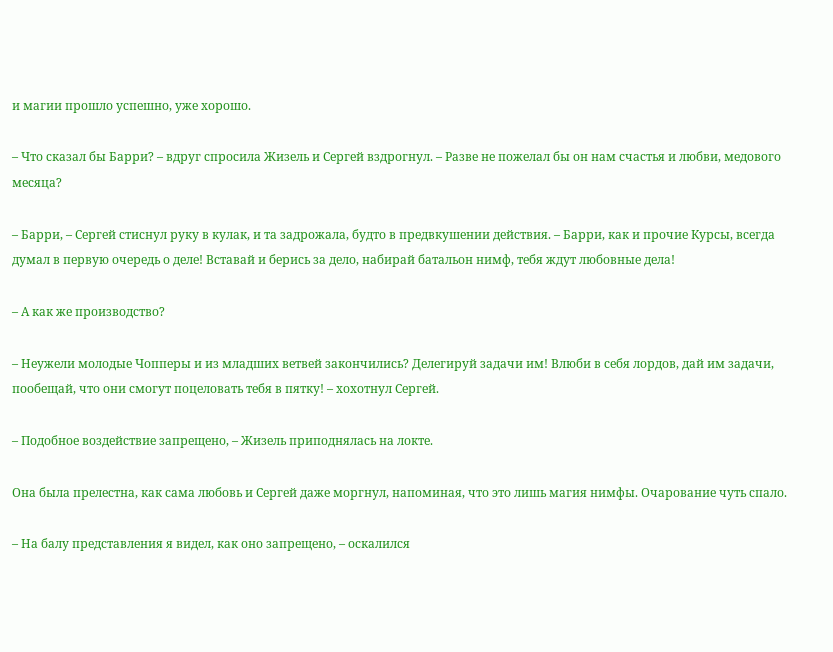и магии прошло успешно, уже хорошо.

– Что сказал бы Барри? – вдруг спросила Жизель и Сергей вздрогнул. – Разве не пожелал бы он нам счастья и любви, медового месяца?

– Барри, – Сергей стиснул руку в кулак, и та задрожала, будто в предвкушении действия. – Барри, как и прочие Курсы, всегда думал в первую очередь о деле! Вставай и берись за дело, набирай батальон нимф, тебя ждут любовные дела!

– А как же производство?

– Неужели молодые Чопперы и из младших ветвей закончились? Делегируй задачи им! Влюби в себя лордов, дай им задачи, пообещай, что они смогут поцеловать тебя в пятку! – хохотнул Сергей.

– Подобное воздействие запрещено, – Жизель приподнялась на локте.

Она была прелестна, как сама любовь и Сергей даже моргнул, напоминая, что это лишь магия нимфы. Очарование чуть спало.

– На балу представления я видел, как оно запрещено, – оскалился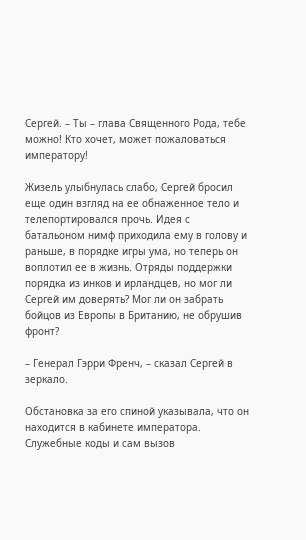Сергей. – Ты – глава Священного Рода, тебе можно! Кто хочет, может пожаловаться императору!

Жизель улыбнулась слабо, Сергей бросил еще один взгляд на ее обнаженное тело и телепортировался прочь. Идея с батальоном нимф приходила ему в голову и раньше, в порядке игры ума, но теперь он воплотил ее в жизнь. Отряды поддержки порядка из инков и ирландцев, но мог ли Сергей им доверять? Мог ли он забрать бойцов из Европы в Британию, не обрушив фронт?

– Генерал Гэрри Френч, – сказал Сергей в зеркало.

Обстановка за его спиной указывала, что он находится в кабинете императора. Служебные коды и сам вызов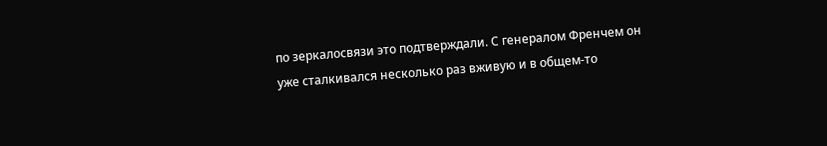по зеркалосвязи это подтверждали. С генералом Френчем он уже сталкивался несколько раз вживую и в общем-то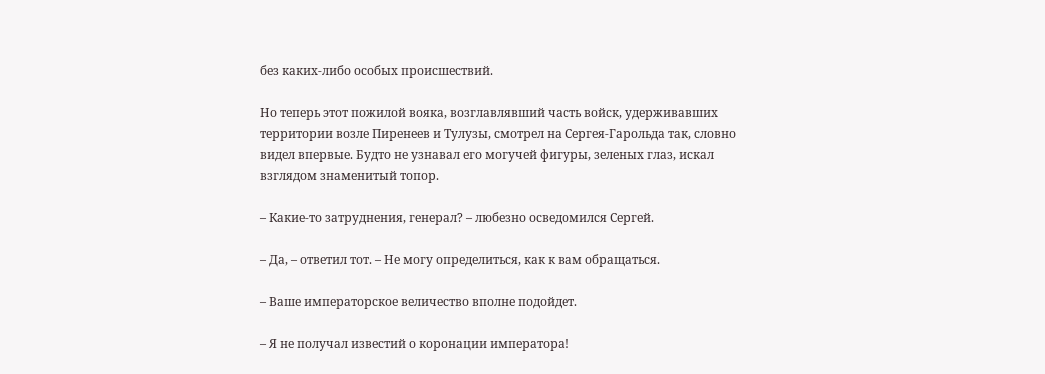без каких-либо особых происшествий.

Но теперь этот пожилой вояка, возглавлявший часть войск, удерживавших территории возле Пиренеев и Тулузы, смотрел на Сергея-Гарольда так, словно видел впервые. Будто не узнавал его могучей фигуры, зеленых глаз, искал взглядом знаменитый топор.

– Какие-то затруднения, генерал? – любезно осведомился Сергей.

– Да, – ответил тот. – Не могу определиться, как к вам обращаться.

– Ваше императорское величество вполне подойдет.

– Я не получал известий о коронации императора!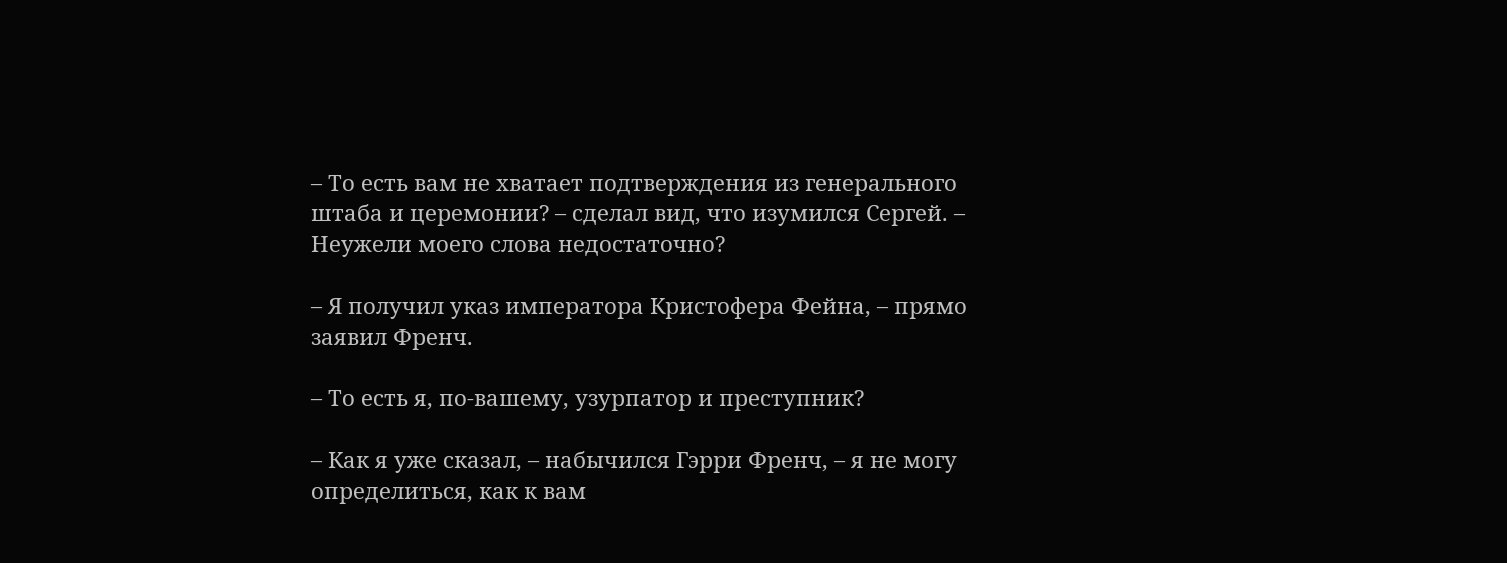– То есть вам не хватает подтверждения из генерального штаба и церемонии? – сделал вид, что изумился Сергей. – Неужели моего слова недостаточно?

– Я получил указ императора Кристофера Фейна, – прямо заявил Френч.

– То есть я, по-вашему, узурпатор и преступник?

– Как я уже сказал, – набычился Гэрри Френч, – я не могу определиться, как к вам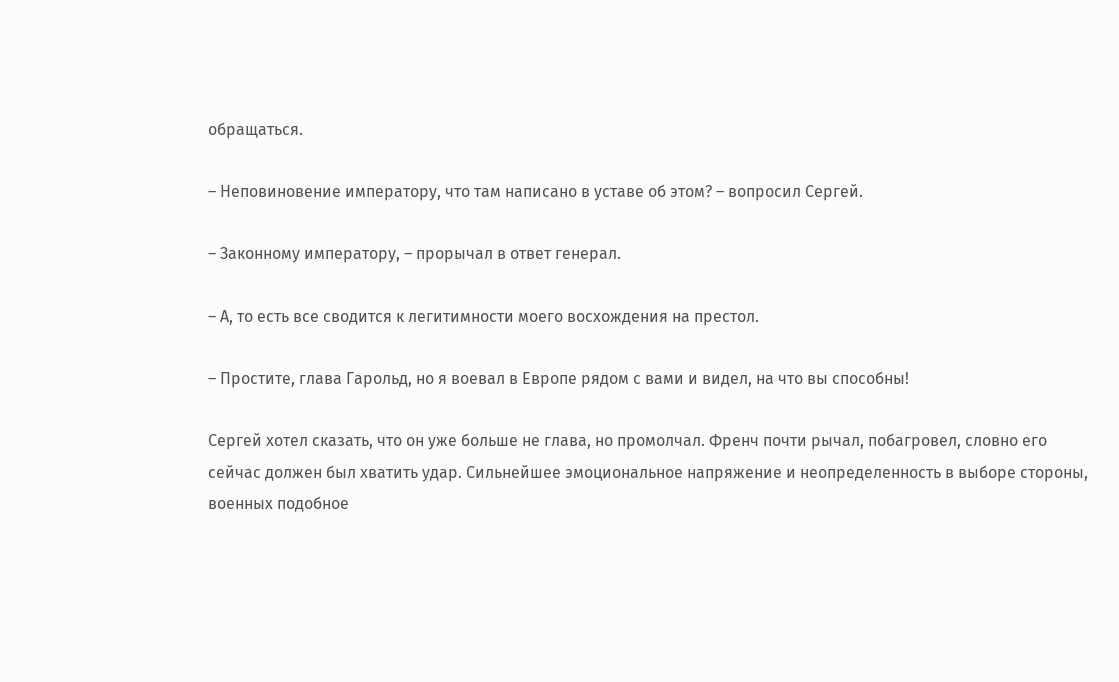обращаться.

– Неповиновение императору, что там написано в уставе об этом? – вопросил Сергей.

– Законному императору, – прорычал в ответ генерал.

– А, то есть все сводится к легитимности моего восхождения на престол.

– Простите, глава Гарольд, но я воевал в Европе рядом с вами и видел, на что вы способны!

Сергей хотел сказать, что он уже больше не глава, но промолчал. Френч почти рычал, побагровел, словно его сейчас должен был хватить удар. Сильнейшее эмоциональное напряжение и неопределенность в выборе стороны, военных подобное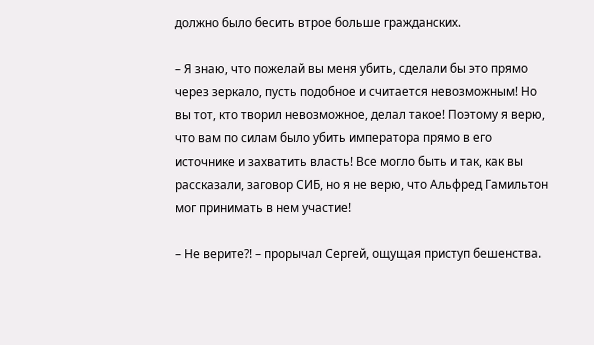должно было бесить втрое больше гражданских.

– Я знаю, что пожелай вы меня убить, сделали бы это прямо через зеркало, пусть подобное и считается невозможным! Но вы тот, кто творил невозможное, делал такое! Поэтому я верю, что вам по силам было убить императора прямо в его источнике и захватить власть! Все могло быть и так, как вы рассказали, заговор СИБ, но я не верю, что Альфред Гамильтон мог принимать в нем участие!

– Не верите⁈ – прорычал Сергей, ощущая приступ бешенства.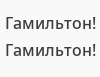Гамильтон! Гамильтон!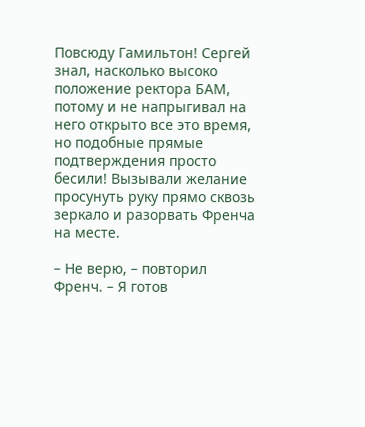Повсюду Гамильтон! Сергей знал, насколько высоко положение ректора БАМ, потому и не напрыгивал на него открыто все это время, но подобные прямые подтверждения просто бесили! Вызывали желание просунуть руку прямо сквозь зеркало и разорвать Френча на месте.

– Не верю, – повторил Френч. – Я готов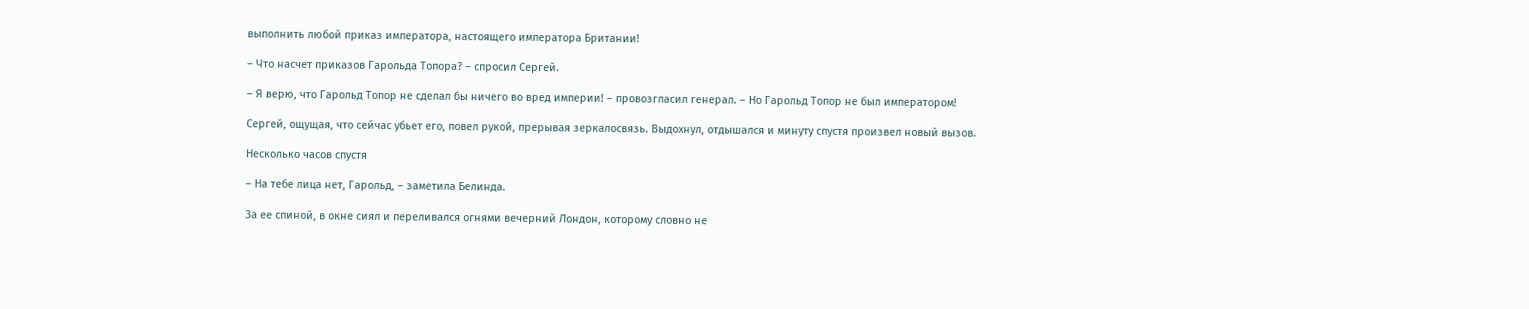выполнить любой приказ императора, настоящего императора Британии!

– Что насчет приказов Гарольда Топора? – спросил Сергей.

– Я верю, что Гарольд Топор не сделал бы ничего во вред империи! – провозгласил генерал. – Но Гарольд Топор не был императором!

Сергей, ощущая, что сейчас убьет его, повел рукой, прерывая зеркалосвязь. Выдохнул, отдышался и минуту спустя произвел новый вызов.

Несколько часов спустя

– На тебе лица нет, Гарольд, – заметила Белинда.

За ее спиной, в окне сиял и переливался огнями вечерний Лондон, которому словно не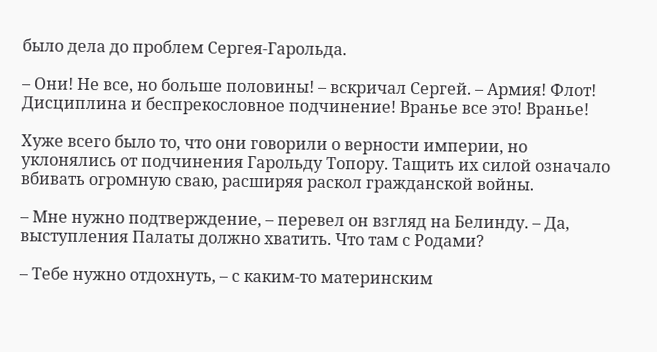было дела до проблем Сергея-Гарольда.

– Они! Не все, но больше половины! – вскричал Сергей. – Армия! Флот! Дисциплина и беспрекословное подчинение! Вранье все это! Вранье!

Хуже всего было то, что они говорили о верности империи, но уклонялись от подчинения Гарольду Топору. Тащить их силой означало вбивать огромную сваю, расширяя раскол гражданской войны.

– Мне нужно подтверждение, – перевел он взгляд на Белинду. – Да, выступления Палаты должно хватить. Что там с Родами?

– Тебе нужно отдохнуть, – с каким-то материнским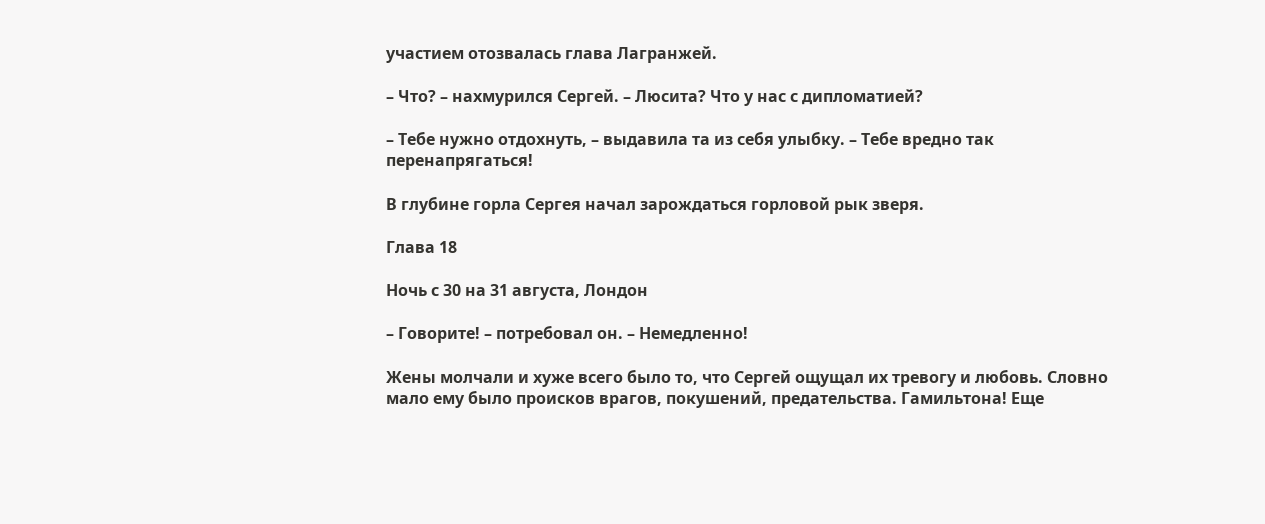участием отозвалась глава Лагранжей.

– Что? – нахмурился Сергей. – Люсита? Что у нас с дипломатией?

– Тебе нужно отдохнуть, – выдавила та из себя улыбку. – Тебе вредно так перенапрягаться!

В глубине горла Сергея начал зарождаться горловой рык зверя.

Глава 18

Ночь с 30 на 31 августа, Лондон

– Говорите! – потребовал он. – Немедленно!

Жены молчали и хуже всего было то, что Сергей ощущал их тревогу и любовь. Словно мало ему было происков врагов, покушений, предательства. Гамильтона! Еще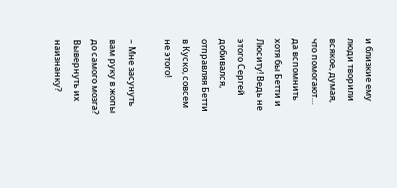и близкие ему люди творили всякое, думая, что помогают… да вспомнить хотя бы Бетти и Люситу! Ведь не этого Сергей добивался, отправляя Бетти в Куско, совсем не этого!

– Мне засунуть вам руку в жопы до самого мозга? Вывернуть их наизнанку?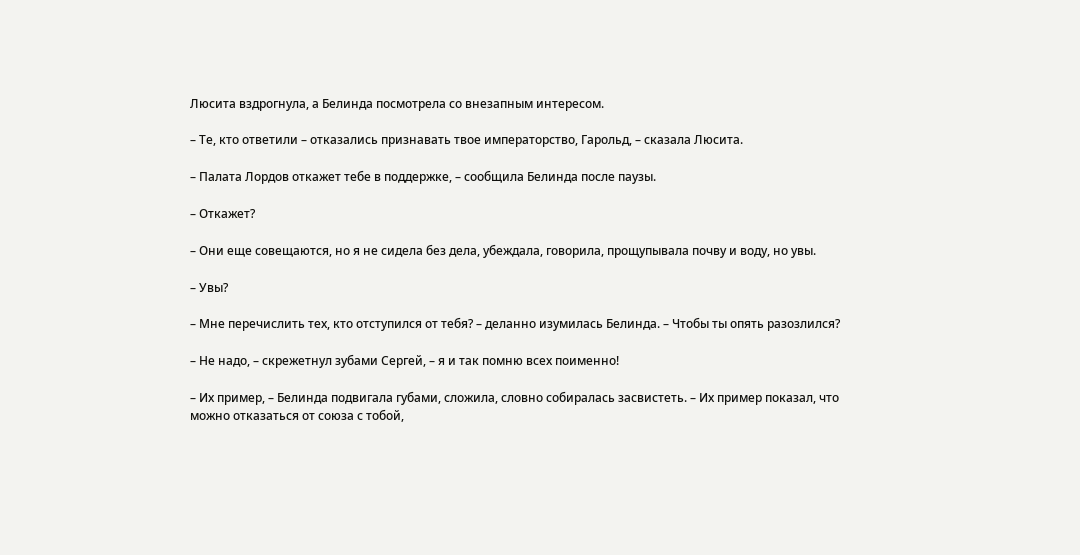Люсита вздрогнула, а Белинда посмотрела со внезапным интересом.

– Те, кто ответили – отказались признавать твое императорство, Гарольд, – сказала Люсита.

– Палата Лордов откажет тебе в поддержке, – сообщила Белинда после паузы.

– Откажет?

– Они еще совещаются, но я не сидела без дела, убеждала, говорила, прощупывала почву и воду, но увы.

– Увы?

– Мне перечислить тех, кто отступился от тебя? – деланно изумилась Белинда. – Чтобы ты опять разозлился?

– Не надо, – скрежетнул зубами Сергей, – я и так помню всех поименно!

– Их пример, – Белинда подвигала губами, сложила, словно собиралась засвистеть. – Их пример показал, что можно отказаться от союза с тобой,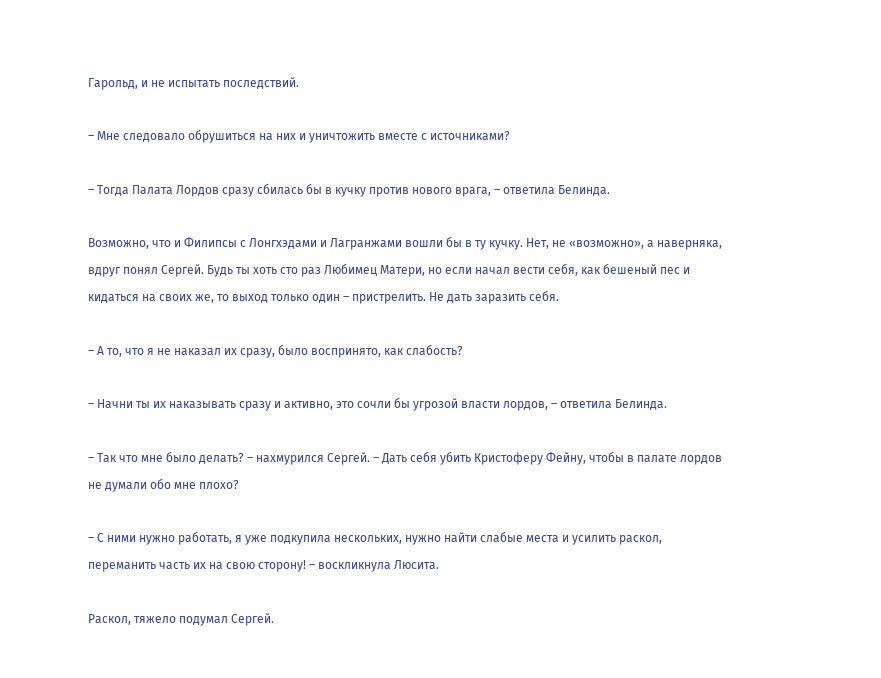Гарольд, и не испытать последствий.

– Мне следовало обрушиться на них и уничтожить вместе с источниками?

– Тогда Палата Лордов сразу сбилась бы в кучку против нового врага, – ответила Белинда.

Возможно, что и Филипсы с Лонгхэдами и Лагранжами вошли бы в ту кучку. Нет, не «возможно», а наверняка, вдруг понял Сергей. Будь ты хоть сто раз Любимец Матери, но если начал вести себя, как бешеный пес и кидаться на своих же, то выход только один – пристрелить. Не дать заразить себя.

– А то, что я не наказал их сразу, было воспринято, как слабость?

– Начни ты их наказывать сразу и активно, это сочли бы угрозой власти лордов, – ответила Белинда.

– Так что мне было делать? – нахмурился Сергей. – Дать себя убить Кристоферу Фейну, чтобы в палате лордов не думали обо мне плохо?

– С ними нужно работать, я уже подкупила нескольких, нужно найти слабые места и усилить раскол, переманить часть их на свою сторону! – воскликнула Люсита.

Раскол, тяжело подумал Сергей.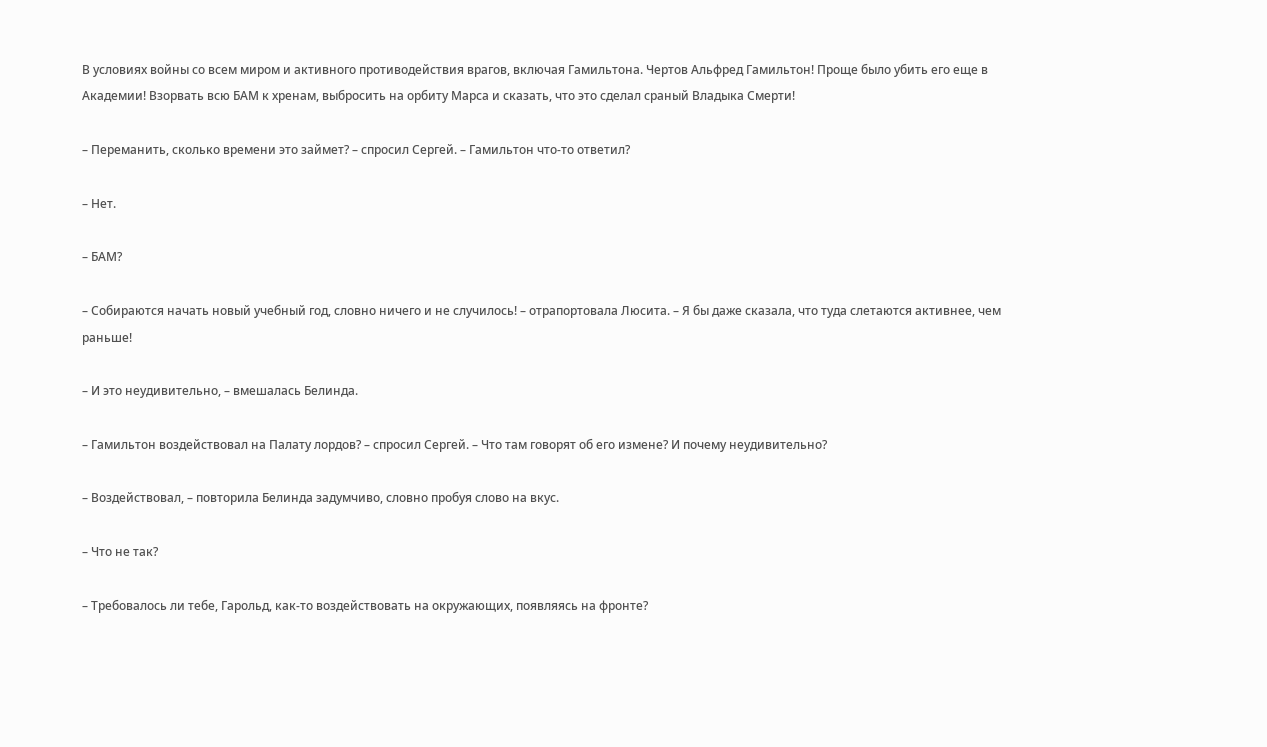В условиях войны со всем миром и активного противодействия врагов, включая Гамильтона. Чертов Альфред Гамильтон! Проще было убить его еще в Академии! Взорвать всю БАМ к хренам, выбросить на орбиту Марса и сказать, что это сделал сраный Владыка Смерти!

– Переманить, сколько времени это займет? – спросил Сергей. – Гамильтон что-то ответил?

– Нет.

– БАМ?

– Собираются начать новый учебный год, словно ничего и не случилось! – отрапортовала Люсита. – Я бы даже сказала, что туда слетаются активнее, чем раньше!

– И это неудивительно, – вмешалась Белинда.

– Гамильтон воздействовал на Палату лордов? – спросил Сергей. – Что там говорят об его измене? И почему неудивительно?

– Воздействовал, – повторила Белинда задумчиво, словно пробуя слово на вкус.

– Что не так?

– Требовалось ли тебе, Гарольд, как-то воздействовать на окружающих, появляясь на фронте?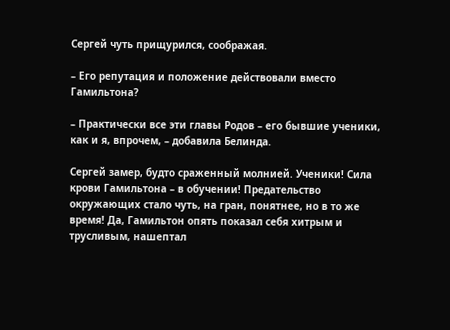Сергей чуть прищурился, соображая.

– Его репутация и положение действовали вместо Гамильтона?

– Практически все эти главы Родов – его бывшие ученики, как и я, впрочем, – добавила Белинда.

Сергей замер, будто сраженный молнией. Ученики! Сила крови Гамильтона – в обучении! Предательство окружающих стало чуть, на гран, понятнее, но в то же время! Да, Гамильтон опять показал себя хитрым и трусливым, нашептал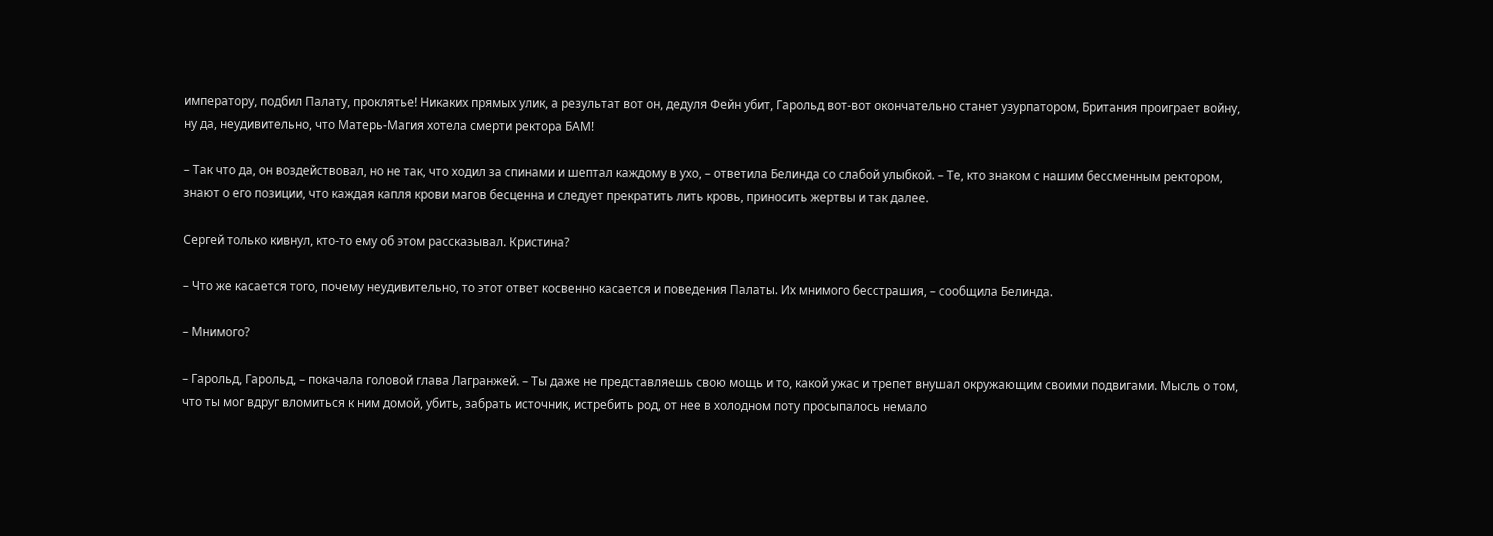императору, подбил Палату, проклятье! Никаких прямых улик, а результат вот он, дедуля Фейн убит, Гарольд вот-вот окончательно станет узурпатором, Британия проиграет войну, ну да, неудивительно, что Матерь-Магия хотела смерти ректора БАМ!

– Так что да, он воздействовал, но не так, что ходил за спинами и шептал каждому в ухо, – ответила Белинда со слабой улыбкой. – Те, кто знаком с нашим бессменным ректором, знают о его позиции, что каждая капля крови магов бесценна и следует прекратить лить кровь, приносить жертвы и так далее.

Сергей только кивнул, кто-то ему об этом рассказывал. Кристина?

– Что же касается того, почему неудивительно, то этот ответ косвенно касается и поведения Палаты. Их мнимого бесстрашия, – сообщила Белинда.

– Мнимого?

– Гарольд, Гарольд, – покачала головой глава Лагранжей. – Ты даже не представляешь свою мощь и то, какой ужас и трепет внушал окружающим своими подвигами. Мысль о том, что ты мог вдруг вломиться к ним домой, убить, забрать источник, истребить род, от нее в холодном поту просыпалось немало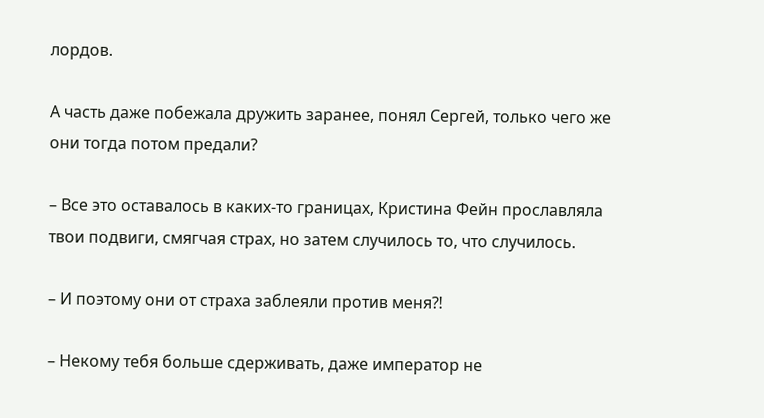лордов.

А часть даже побежала дружить заранее, понял Сергей, только чего же они тогда потом предали?

– Все это оставалось в каких-то границах, Кристина Фейн прославляла твои подвиги, смягчая страх, но затем случилось то, что случилось.

– И поэтому они от страха заблеяли против меня⁈

– Некому тебя больше сдерживать, даже император не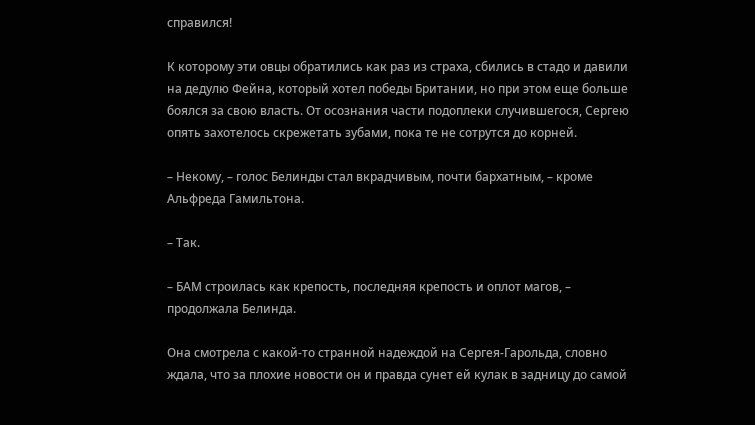справился!

К которому эти овцы обратились как раз из страха, сбились в стадо и давили на дедулю Фейна, который хотел победы Британии, но при этом еще больше боялся за свою власть. От осознания части подоплеки случившегося, Сергею опять захотелось скрежетать зубами, пока те не сотрутся до корней.

– Некому, – голос Белинды стал вкрадчивым, почти бархатным, – кроме Альфреда Гамильтона.

– Так.

– БАМ строилась как крепость, последняя крепость и оплот магов, – продолжала Белинда.

Она смотрела с какой-то странной надеждой на Сергея-Гарольда, словно ждала, что за плохие новости он и правда сунет ей кулак в задницу до самой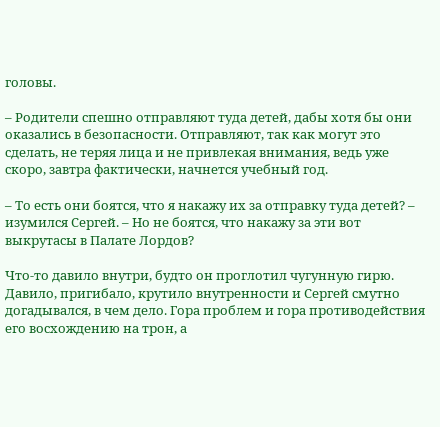головы.

– Родители спешно отправляют туда детей, дабы хотя бы они оказались в безопасности. Отправляют, так как могут это сделать, не теряя лица и не привлекая внимания, ведь уже скоро, завтра фактически, начнется учебный год.

– То есть они боятся, что я накажу их за отправку туда детей? – изумился Сергей. – Но не боятся, что накажу за эти вот выкрутасы в Палате Лордов?

Что-то давило внутри, будто он проглотил чугунную гирю. Давило, пригибало, крутило внутренности и Сергей смутно догадывался, в чем дело. Гора проблем и гора противодействия его восхождению на трон, а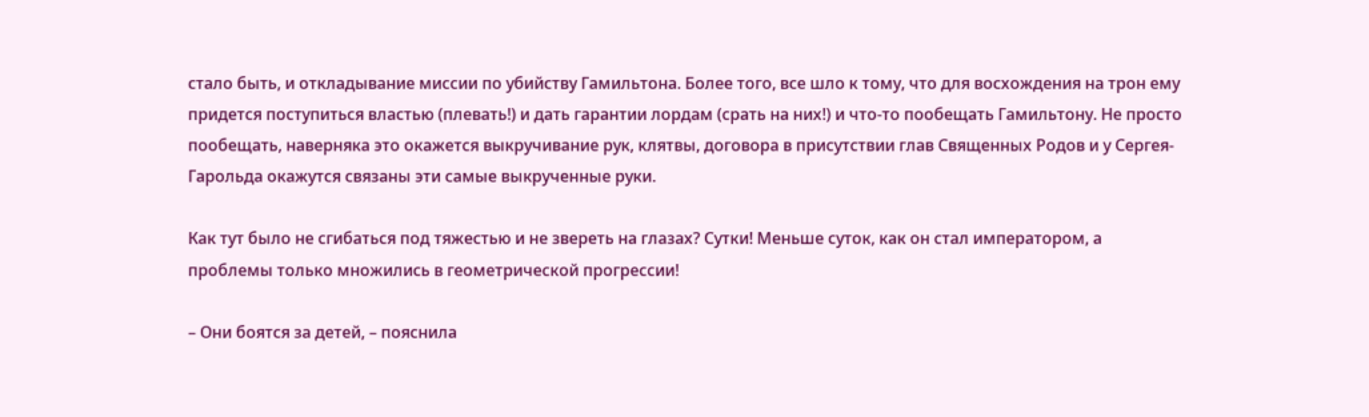стало быть, и откладывание миссии по убийству Гамильтона. Более того, все шло к тому, что для восхождения на трон ему придется поступиться властью (плевать!) и дать гарантии лордам (срать на них!) и что-то пообещать Гамильтону. Не просто пообещать, наверняка это окажется выкручивание рук, клятвы, договора в присутствии глав Священных Родов и у Сергея-Гарольда окажутся связаны эти самые выкрученные руки.

Как тут было не сгибаться под тяжестью и не звереть на глазах? Сутки! Меньше суток, как он стал императором, а проблемы только множились в геометрической прогрессии!

– Они боятся за детей, – пояснила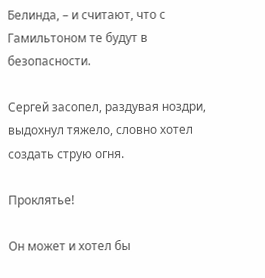Белинда, – и считают, что с Гамильтоном те будут в безопасности.

Сергей засопел, раздувая ноздри, выдохнул тяжело, словно хотел создать струю огня.

Проклятье!

Он может и хотел бы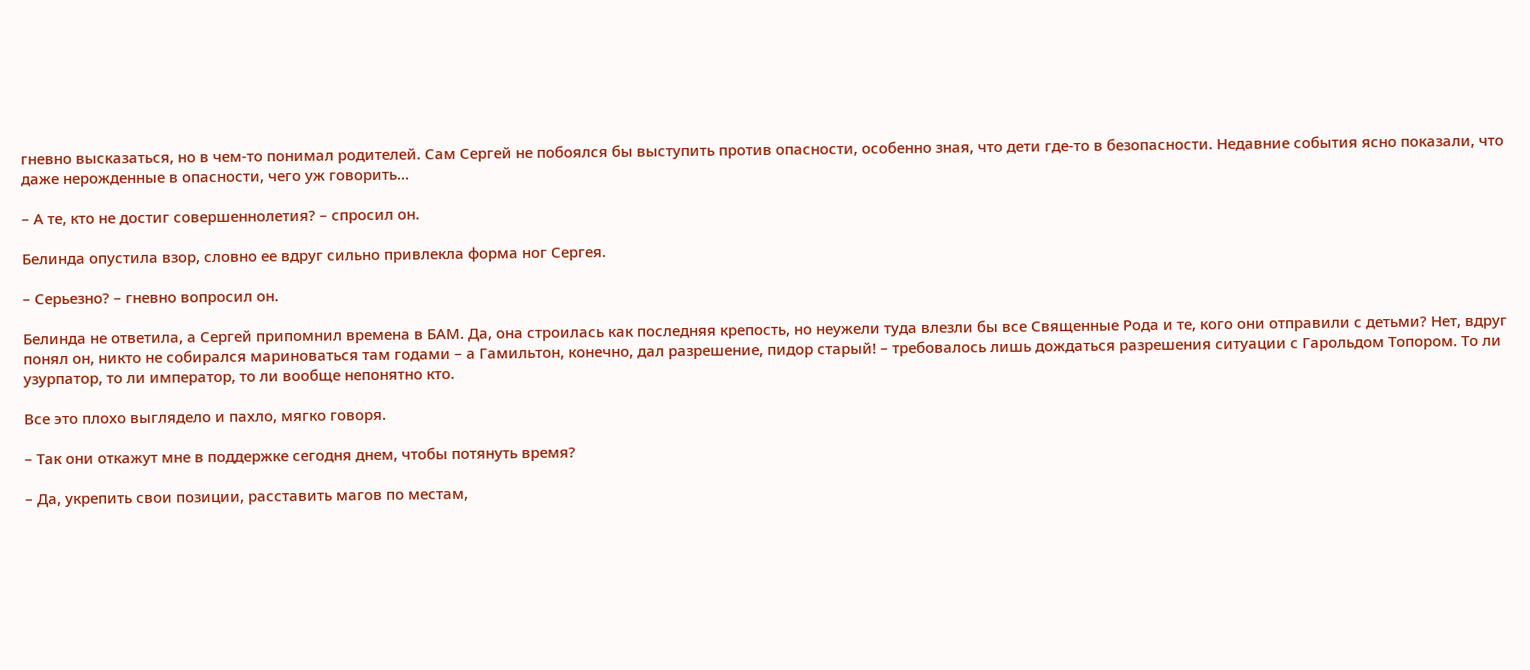гневно высказаться, но в чем-то понимал родителей. Сам Сергей не побоялся бы выступить против опасности, особенно зная, что дети где-то в безопасности. Недавние события ясно показали, что даже нерожденные в опасности, чего уж говорить…

– А те, кто не достиг совершеннолетия? – спросил он.

Белинда опустила взор, словно ее вдруг сильно привлекла форма ног Сергея.

– Серьезно? – гневно вопросил он.

Белинда не ответила, а Сергей припомнил времена в БАМ. Да, она строилась как последняя крепость, но неужели туда влезли бы все Священные Рода и те, кого они отправили с детьми? Нет, вдруг понял он, никто не собирался мариноваться там годами – а Гамильтон, конечно, дал разрешение, пидор старый! – требовалось лишь дождаться разрешения ситуации с Гарольдом Топором. То ли узурпатор, то ли император, то ли вообще непонятно кто.

Все это плохо выглядело и пахло, мягко говоря.

– Так они откажут мне в поддержке сегодня днем, чтобы потянуть время?

– Да, укрепить свои позиции, расставить магов по местам,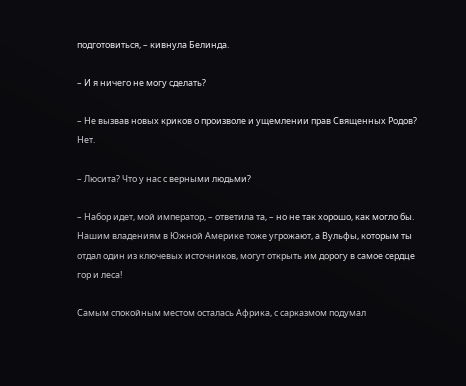подготовиться, – кивнула Белинда.

– И я ничего не могу сделать?

– Не вызвав новых криков о произволе и ущемлении прав Священных Родов? Нет.

– Люсита? Что у нас с верными людьми?

– Набор идет, мой император, – ответила та, – но не так хорошо, как могло бы. Нашим владениям в Южной Америке тоже угрожают, а Вульфы, которым ты отдал один из ключевых источников, могут открыть им дорогу в самое сердце гор и леса!

Самым спокойным местом осталась Африка, с сарказмом подумал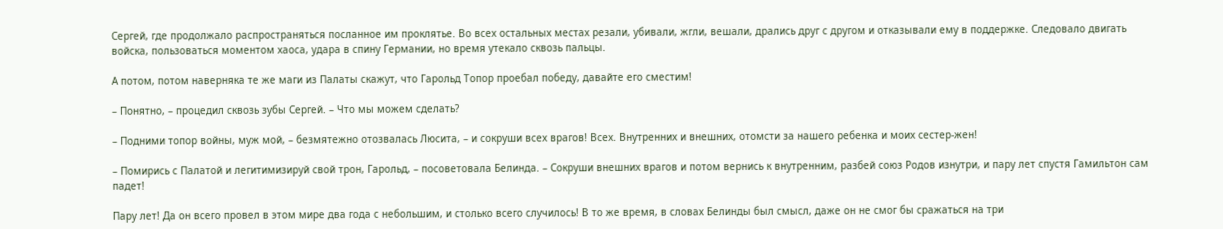Сергей, где продолжало распространяться посланное им проклятье. Во всех остальных местах резали, убивали, жгли, вешали, дрались друг с другом и отказывали ему в поддержке. Следовало двигать войска, пользоваться моментом хаоса, удара в спину Германии, но время утекало сквозь пальцы.

А потом, потом наверняка те же маги из Палаты скажут, что Гарольд Топор проебал победу, давайте его сместим!

– Понятно, – процедил сквозь зубы Сергей. – Что мы можем сделать?

– Подними топор войны, муж мой, – безмятежно отозвалась Люсита, – и сокруши всех врагов! Всех. Внутренних и внешних, отомсти за нашего ребенка и моих сестер-жен!

– Помирись с Палатой и легитимизируй свой трон, Гарольд, – посоветовала Белинда. – Сокруши внешних врагов и потом вернись к внутренним, разбей союз Родов изнутри, и пару лет спустя Гамильтон сам падет!

Пару лет! Да он всего провел в этом мире два года с небольшим, и столько всего случилось! В то же время, в словах Белинды был смысл, даже он не смог бы сражаться на три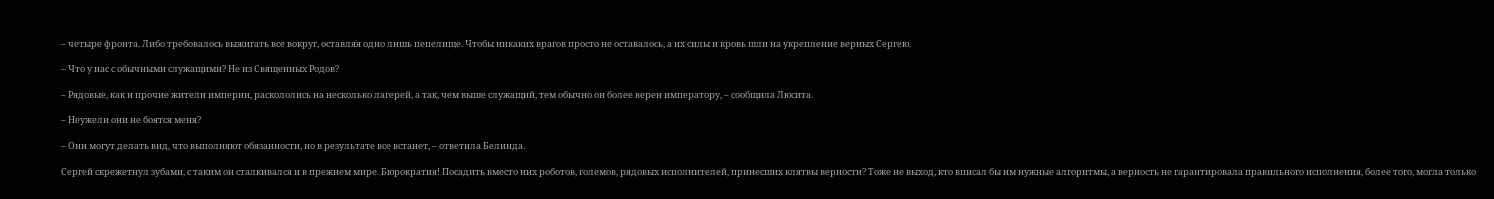– четыре фронта. Либо требовалось выжигать все вокруг, оставляя одно лишь пепелище. Чтобы никаких врагов просто не оставалось, а их силы и кровь шли на укрепление верных Сергею.

– Что у нас с обычными служащими? Не из Священных Родов?

– Рядовые, как и прочие жители империи, раскололись на несколько лагерей, а так, чем выше служащий, тем обычно он более верен императору, – сообщила Люсита.

– Неужели они не боятся меня?

– Они могут делать вид, что выполняют обязанности, но в результате все встанет, – ответила Белинда.

Сергей скрежетнул зубами, с таким он сталкивался и в прежнем мире. Бюрократия! Посадить вместо них роботов, големов, рядовых исполнителей, принесших клятвы верности? Тоже не выход, кто вписал бы им нужные алгоритмы, а верность не гарантировала правильного исполнения, более того, могла только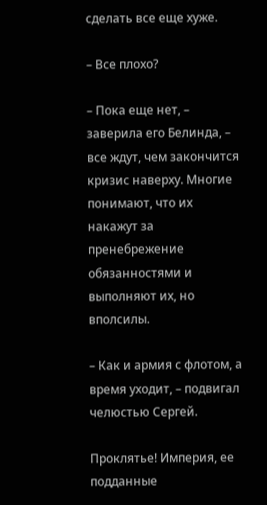сделать все еще хуже.

– Все плохо?

– Пока еще нет, – заверила его Белинда, – все ждут, чем закончится кризис наверху. Многие понимают, что их накажут за пренебрежение обязанностями и выполняют их, но вполсилы.

– Как и армия с флотом, а время уходит, – подвигал челюстью Сергей.

Проклятье! Империя, ее подданные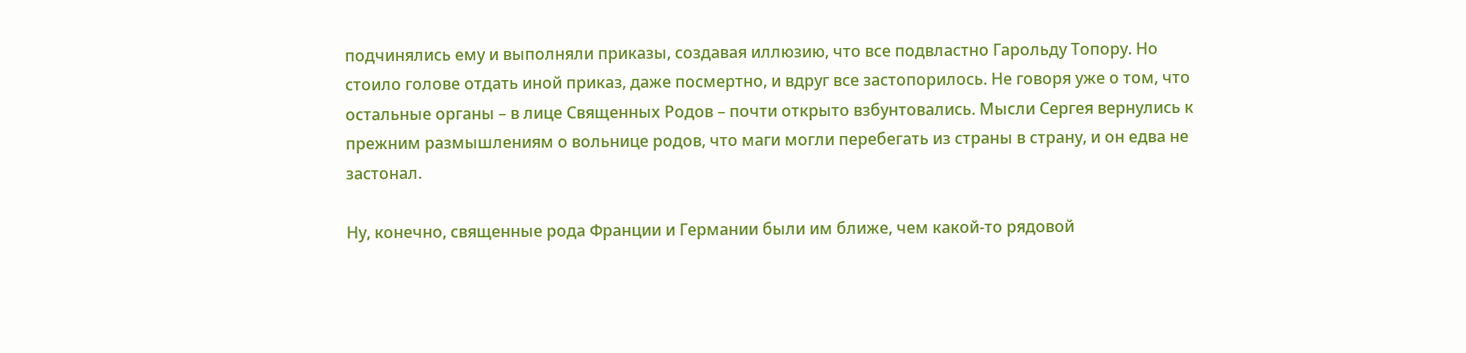подчинялись ему и выполняли приказы, создавая иллюзию, что все подвластно Гарольду Топору. Но стоило голове отдать иной приказ, даже посмертно, и вдруг все застопорилось. Не говоря уже о том, что остальные органы – в лице Священных Родов – почти открыто взбунтовались. Мысли Сергея вернулись к прежним размышлениям о вольнице родов, что маги могли перебегать из страны в страну, и он едва не застонал.

Ну, конечно, священные рода Франции и Германии были им ближе, чем какой-то рядовой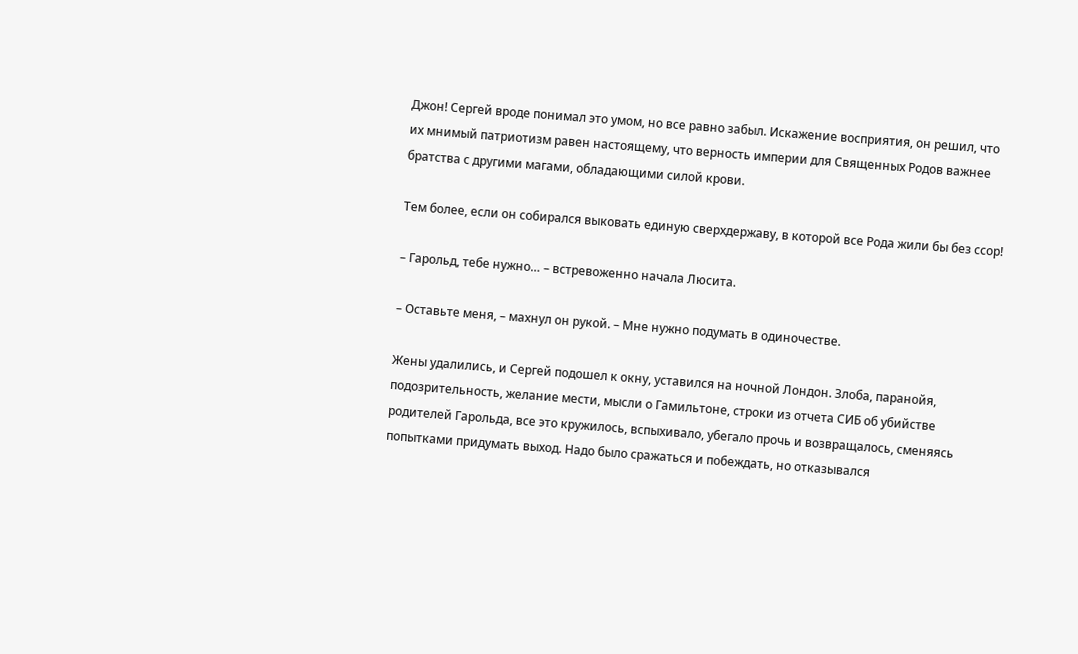Джон! Сергей вроде понимал это умом, но все равно забыл. Искажение восприятия, он решил, что их мнимый патриотизм равен настоящему, что верность империи для Священных Родов важнее братства с другими магами, обладающими силой крови.

Тем более, если он собирался выковать единую сверхдержаву, в которой все Рода жили бы без ссор!

– Гарольд, тебе нужно… – встревоженно начала Люсита.

– Оставьте меня, – махнул он рукой. – Мне нужно подумать в одиночестве.

Жены удалились, и Сергей подошел к окну, уставился на ночной Лондон. Злоба, паранойя, подозрительность, желание мести, мысли о Гамильтоне, строки из отчета СИБ об убийстве родителей Гарольда, все это кружилось, вспыхивало, убегало прочь и возвращалось, сменяясь попытками придумать выход. Надо было сражаться и побеждать, но отказывался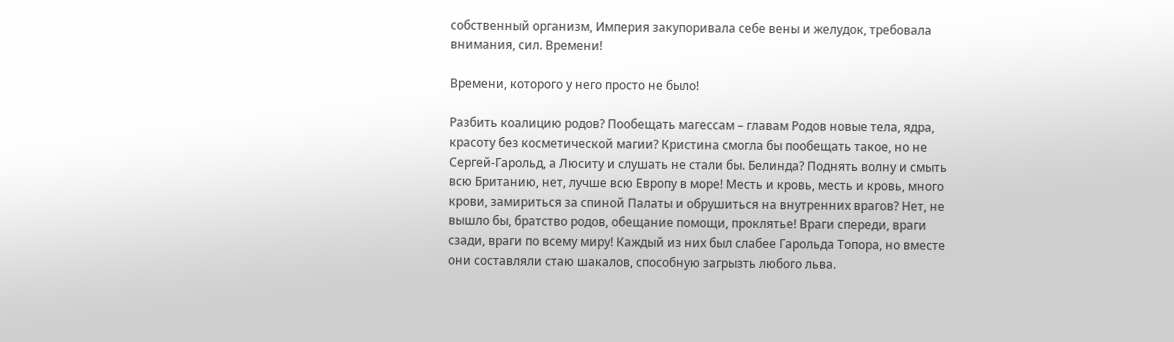собственный организм, Империя закупоривала себе вены и желудок, требовала внимания, сил. Времени!

Времени, которого у него просто не было!

Разбить коалицию родов? Пообещать магессам – главам Родов новые тела, ядра, красоту без косметической магии? Кристина смогла бы пообещать такое, но не Сергей-Гарольд, а Люситу и слушать не стали бы. Белинда? Поднять волну и смыть всю Британию, нет, лучше всю Европу в море! Месть и кровь, месть и кровь, много крови, замириться за спиной Палаты и обрушиться на внутренних врагов? Нет, не вышло бы, братство родов, обещание помощи, проклятье! Враги спереди, враги сзади, враги по всему миру! Каждый из них был слабее Гарольда Топора, но вместе они составляли стаю шакалов, способную загрызть любого льва.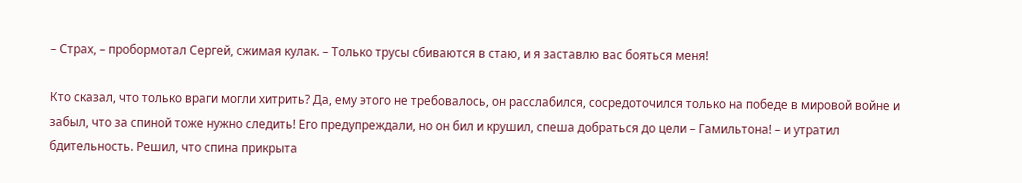– Страх, – пробормотал Сергей, сжимая кулак. – Только трусы сбиваются в стаю, и я заставлю вас бояться меня!

Кто сказал, что только враги могли хитрить? Да, ему этого не требовалось, он расслабился, сосредоточился только на победе в мировой войне и забыл, что за спиной тоже нужно следить! Его предупреждали, но он бил и крушил, спеша добраться до цели – Гамильтона! – и утратил бдительность. Решил, что спина прикрыта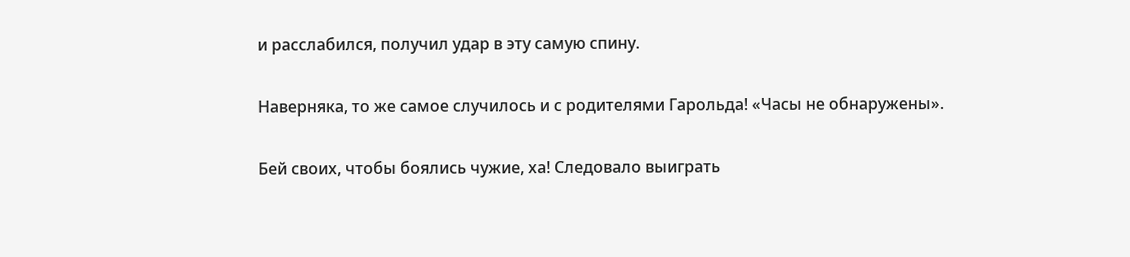и расслабился, получил удар в эту самую спину.

Наверняка, то же самое случилось и с родителями Гарольда! «Часы не обнаружены».

Бей своих, чтобы боялись чужие, ха! Следовало выиграть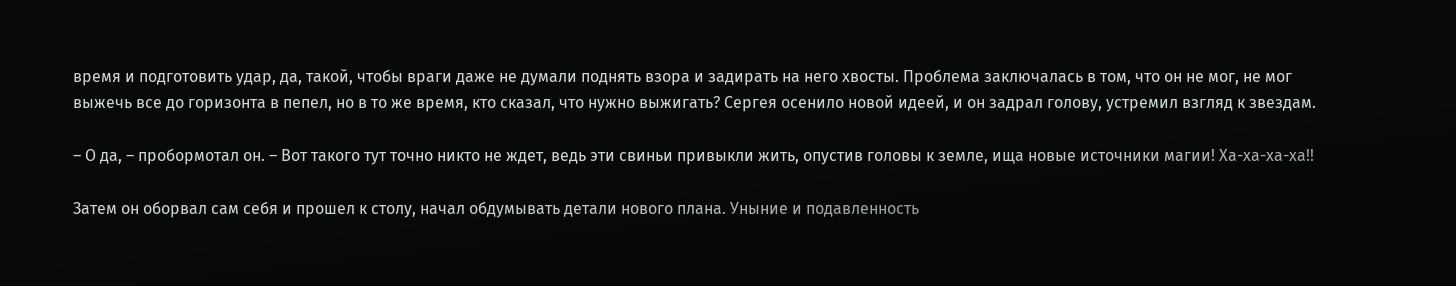время и подготовить удар, да, такой, чтобы враги даже не думали поднять взора и задирать на него хвосты. Проблема заключалась в том, что он не мог, не мог выжечь все до горизонта в пепел, но в то же время, кто сказал, что нужно выжигать? Сергея осенило новой идеей, и он задрал голову, устремил взгляд к звездам.

– О да, – пробормотал он. – Вот такого тут точно никто не ждет, ведь эти свиньи привыкли жить, опустив головы к земле, ища новые источники магии! Ха-ха-ха-ха!!

Затем он оборвал сам себя и прошел к столу, начал обдумывать детали нового плана. Уныние и подавленность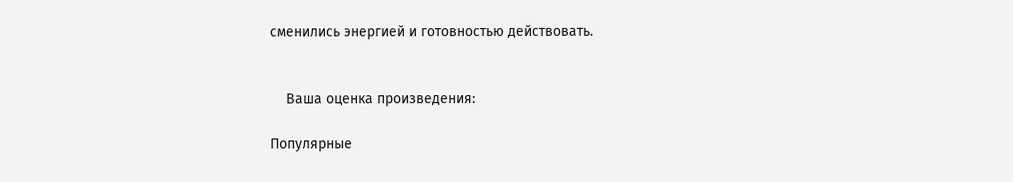сменились энергией и готовностью действовать.


    Ваша оценка произведения:

Популярные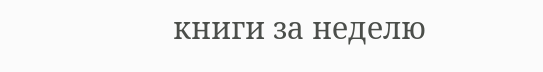книги за неделю